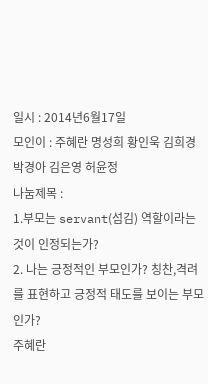일시 : 2014년6월17일
모인이 : 주혜란 명성희 황인욱 김희경 박경아 김은영 허윤정
나눔제목 :
1.부모는 servant(섬김) 역할이라는 것이 인정되는가?
2. 나는 긍정적인 부모인가? 칭찬,격려를 표현하고 긍정적 태도를 보이는 부모인가?
주혜란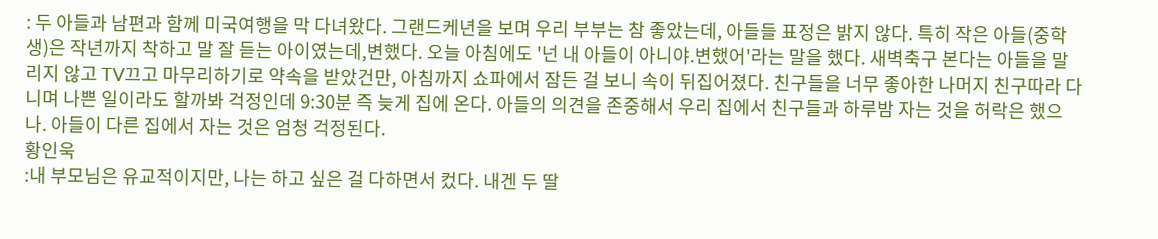: 두 아들과 남편과 함께 미국여행을 막 다녀왔다. 그랜드케년을 보며 우리 부부는 참 좋았는데, 아들들 표정은 밝지 않다. 특히 작은 아들(중학생)은 작년까지 착하고 말 잘 듣는 아이였는데,변했다. 오늘 아침에도 '넌 내 아들이 아니야.변했어'라는 말을 했다. 새벽축구 본다는 아들을 말리지 않고 TV끄고 마무리하기로 약속을 받았건만, 아침까지 쇼파에서 잠든 걸 보니 속이 뒤집어졌다. 친구들을 너무 좋아한 나머지 친구따라 다니며 나쁜 일이라도 할까봐 걱정인데 9:30분 즉 늦게 집에 온다. 아들의 의견을 존중해서 우리 집에서 친구들과 하루밤 자는 것을 허락은 했으나. 아들이 다른 집에서 자는 것은 엄청 걱정된다.
황인욱
:내 부모님은 유교적이지만, 나는 하고 싶은 걸 다하면서 컸다. 내겐 두 딸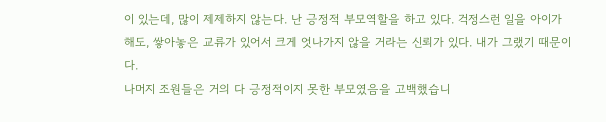이 있는데, 많이 제제하지 않는다. 난 긍정적 부모역할을 하고 있다. 걱정스런 일을 아이가 해도, 쌓아놓은 교류가 있어서 크게 엇나가지 않을 거라는 신뢰가 있다. 내가 그랬기 때문이다.
나머지 조원들은 거의 다 긍정적이지 못한 부모였음을 고백했습니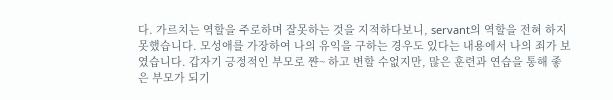다. 가르치는 역할을 주로하며 잘못하는 것을 지적하다보니, servant의 역할을 전혀 하지 못했습니다. 모성애를 가장하여 나의 유익을 구하는 경우도 있다는 내용에서 나의 죄가 보였습니다. 갑자기 긍정적인 부모로 쨘~ 하고 변할 수없지만, 많은 훈련과 연습을 통해 좋은 부모가 되기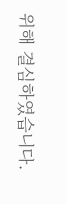위해 결심하였습니다.